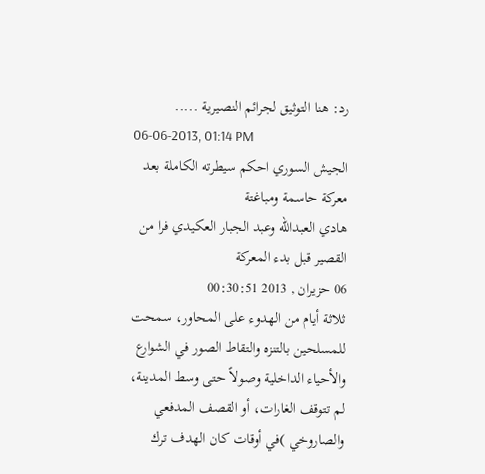رد: هنا التوثيق لجرائم النصيرية .....
06-06-2013, 01:14 PM
الجيش السوري احكم سيطرته الكاملة بعد معركة حاسمة ومباغتة
هادي العبدالله وعبد الجبار العكيدي فرا من القصير قبل بدء المعركة
06 حزيران , 2013 00:30:51
ثلاثة أيام من الهدوء على المحاور، سمحت للمسلحين بالتنزه والتقاط الصور في الشوارع والأحياء الداخلية وصولاً حتى وسط المدينة، لم تتوقف الغارات، أو القصف المدفعي والصاروخي )في أوقات كان الهدف ترك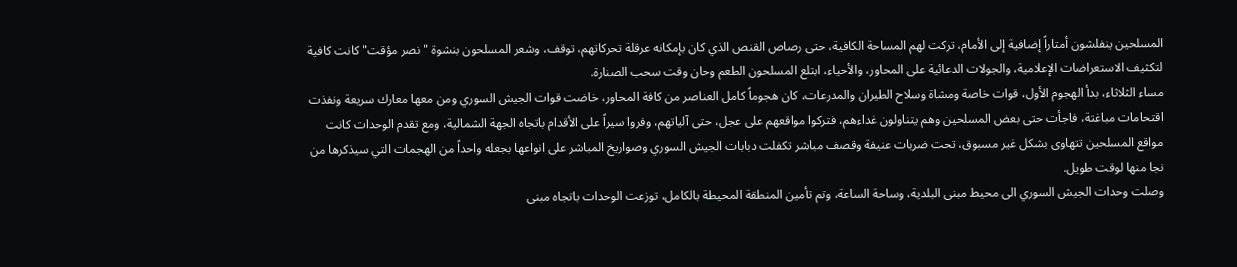المسلحين ينفلشون أمتاراً إضافية إلى الأمام، تركت لهم المساحة الكافية، حتى رصاص القنص الذي كان بإمكانه عرقلة تحركاتهم، توقف، وشعر المسلحون بنشوة "نصر مؤقت" كانت كافية لتكثيف الاستعراضات الإعلامية، والجولات الدعائية على المحاور، والأحياء، ابتلع المسلحون الطعم وحان وقت سحب الصنارة.
مساء الثلاثاء، بدأ الهجوم الأول، قوات خاصة ومشاة وسلاح الطيران والمدرعات، كان هجوماً كامل العناصر من كافة المحاور، خاضت قوات الجيش السوري ومن معها معارك سريعة ونفذت اقتحامات مباغتة، فاجأت حتى بعض المسلحين وهم يتناولون غداءهم، فتركوا مواقعهم على عجل، حتى آلياتهم، وفروا سيراً على الأقدام باتجاه الجهة الشمالية، ومع تقدم الوحدات كانت مواقع المسلحين تتهاوى بشكل غير مسبوق، تحت ضربات عنيفة وقصف مباشر تكفلت دبابات الجيش السوري وصواريخ المباشر على انواعها بجعله واحداً من الهجمات التي سيذكرها من نجا منها لوقت طويل.
وصلت وحدات الجيش السوري الى محيط مبنى البلدية، وساحة الساعة، وتم تأمين المنطقة المحيطة بالكامل، توزعت الوحدات باتجاه مبنى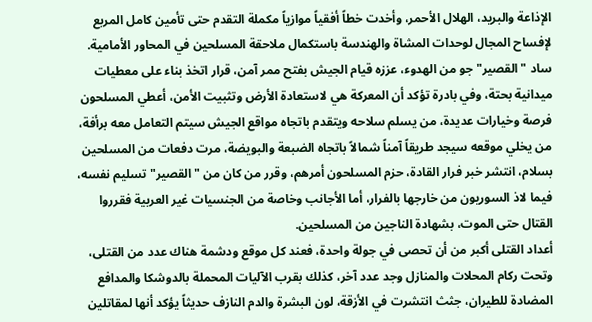الإذاعة والبريد، الهلال الأحمر، وأخدت خطاً أفقياً موازياً مكملة التقدم حتى تأمين كامل المربع لإفساح المجال لوحدات المشاة والهندسة باستكمال ملاحقة المسلحين في المحاور الأمامية.
ساد "القصير" جو من الهدوء، عززه قيام الجيش بفتح ممر آمن، قرار اتخذ بناء على معطيات ميدانية بحتة، وفي بادرة تؤكد أن المعركة هي لاستعادة الأرض وتثبيت الأمن، أعطي المسلحون فرصة وخيارات عديدة، من يسلم سلاحه ويتقدم باتجاه مواقع الجيش سيتم التعامل معه برأفة، من يخلي موقعه سيجد طريقاً آمناً شمالاً باتجاه الضبعة والبويضة، مرت دفعات من المسلحين بسلام، انتشر خبر فرار القادة، حزم المسلحون أمرهم، وقرر من كان من "القصير" تسليم نفسه، فيما لاذ السوريون من خارجها بالفرار، أما الأجانب وخاصة من الجنسيات غير العربية فقرروا القتال حتى الموت، بشهادة الناجين من المسلحين.
أعداد القتلى أكبر من أن تحصى في جولة واحدة، فعند كل موقع ودشمة هناك عدد من القتلى، وتحت ركام المحلات والمنازل وجد عدد آخر، كذلك بقرب الآليات المحملة بالدوشكا والمدافع المضادة للطيران، جثث انتشرت في الأزقة، لون البشرة والدم النازف حديثاً يؤكد أنها لمقاتلين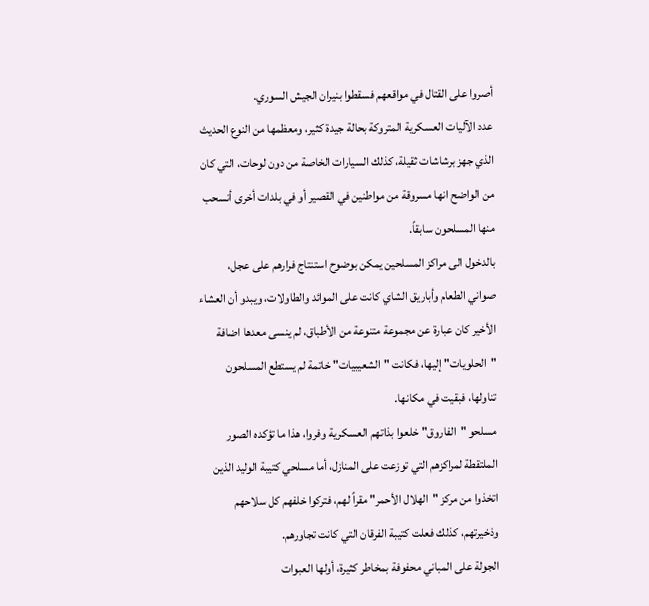أصروا على القتال في مواقعهم فسقطوا بنيران الجيش السوري.
عدد الآليات العسكرية المتروكة بحالة جيدة كثير، ومعظمها من النوع الحديث الذي جهز برشاشات ثقيلة، كذلك السيارات الخاصة من دون لوحات، التي كان من الواضح انها مسروقة من مواطنين في القصير أو في بلدات أخرى أنسحب منها المسلحون سابقاً.
بالدخول الى مراكز المسلحين يمكن بوضوح استنتاج فرارهم على عجل، صواني الطعام وأباريق الشاي كانت على الموائد والطاولات، ويبدو أن العشاء الأخير كان عبارة عن مجموعة متنوعة من الأطباق، لم ينسى معدها اضافة "الحلويات" إليها، فكانت "الشعيبيات" خاتمة لم يستطع المسلحون تناولها، فبقيت في مكانها.
مسلحو "الفاروق" خلعوا بذاتهم العسكرية وفروا، هذا ما تؤكده الصور الملتقطة لمراكزهم التي توزعت على المنازل، أما مسلحي كتيبة الوليد الذين اتخذوا من مركز "الهلال الأحمر" مقراً لهم، فتركوا خلفهم كل سلاحهم وذخيرتهم، كذلك فعلت كتيبة الفرقان التي كانت تجاورهم.
الجولة على المباني محفوفة بمخاطر كثيرة، أولها العبوات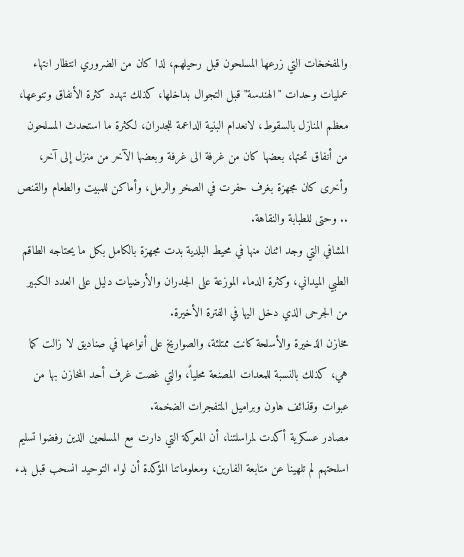والمفخخات التي زرعها المسلحون قبل رحيلهم، لذا كان من الضروري انتظار انتهاء عمليات وحدات "الهندسة" قبل التجوال بداخلها، كذلك تهدد كثرة الأنفاق وتنوعها، معظم المنازل بالسقوط، لانعدام البنية الداعمة للجدران، لكثرة ما استحدث المسلحون من أنفاق تحتها، بعضها كان من غرفة الى غرفة وبعضها الآخر من منزل إلى آخر، وأخرى كان مجهزة بغرف حفرت في الصخر والرمل، وأماكن للمبيت والطعام والقنص .. وحتى للطبابة والنقاهة.
المشافي التي وجد اثنان منها في محيط البلدية بدت مجهزة بالكامل بكل ما يحتاجه الطاقم الطبي الميداني، وكثرة الدماء الموزعة على الجدران والأرضيات دليل على العدد الكبير من الجرحى الذي دخل اليها في الفترة الأخيرة.
مخازن الذخيرة والأسلحة كانت ممتلئة، والصواريخ على أنواعها في صناديق لا زالت كما هي، كذلك بالنسبة للمعدات المصنعة محلياً، والتي غصت غرف أحد المخازن بها من عبوات وقذائف هاون وبراميل المتفجرات الضخمة.
مصادر عسكرية أكدت لمراسلتنا، أن المعركة التي دارت مع المسلحين الذين رفضوا تسليم اسلحتهم لم تلهينا عن متابعة الفارين، ومعلوماتنا المؤكدة أن لواء التوحيد انسحب قبل بدء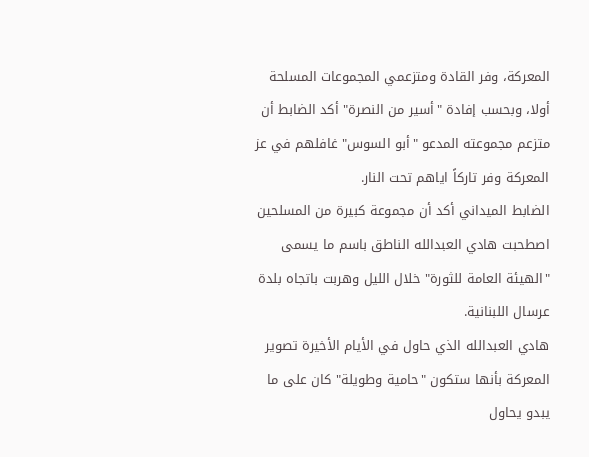المعركة، وفر القادة ومتزعمي المجموعات المسلحة أولا، وبحسب إفادة "أسير من النصرة" أكد الضابط أن متزعم مجموعته المدعو "أبو السوس" غافلهم في عز المعركة وفر تاركاً اياهم تحت النار.
الضابط الميداني أكد أن مجموعة كبيرة من المسلحين اصطحبت هادي العبدالله الناطق باسم ما يسمى "الهيئة العامة للثورة" خلال الليل وهربت باتجاه بلدة عرسال اللبنانية.
هادي العبدالله الذي حاول في الأيام الأخيرة تصوير المعركة بأنها ستكون "حامية وطويلة" كان على ما يبدو يحاول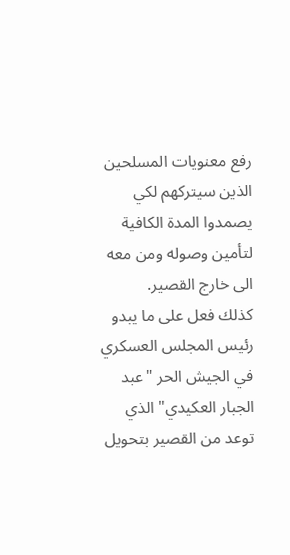رفع معنويات المسلحين الذين سيتركهم لكي يصمدوا المدة الكافية لتأمين وصوله ومن معه الى خارج القصير.
كذلك فعل على ما يبدو رئيس المجلس العسكري في الجيش الحر "عبد الجبار العكيدي" الذي توعد من القصير بتحويل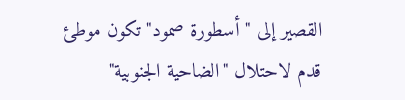القصير إلى "أسطورة صمود" تكون موطئ قدم لاحتلال "الضاحية الجنوبية"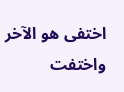اختفى هو الآخر واختفت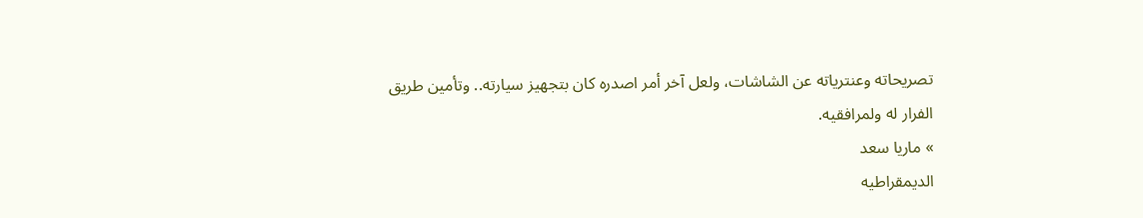تصريحاته وعنترياته عن الشاشات، ولعل آخر أمر اصدره كان بتجهيز سيارته.. وتأمين طريق الفرار له ولمرافقيه.
» ماريا سعد
الديمقراطيه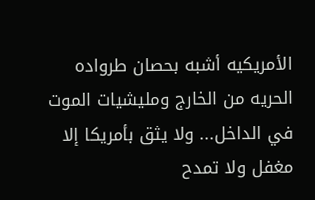الأمريكيه أشبه بحصان طرواده الحريه من الخارج ومليشيات الموت في الداخل... ولا يثق بأمريكا إلا مغفل ولا تمدح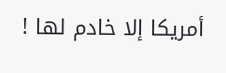أمريكا إلا خادم لها !